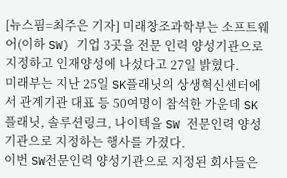[뉴스핌=최주은 기자] 미래창조과학부는 소프트웨어(이하 SW) 기업 3곳을 전문 인력 양성기관으로 지정하고 인재양성에 나섰다고 27일 밝혔다.
미래부는 지난 25일 SK플래닛의 상생혁신센터에서 관계기관 대표 등 50여명이 참석한 가운데 SK 플래닛, 솔루션링크, 나이텍을 SW 전문인력 양성기관으로 지정하는 행사를 가졌다.
이번 SW전문인력 양성기관으로 지정된 회사들은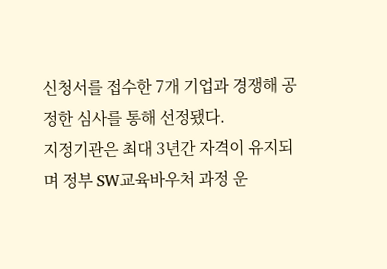신청서를 접수한 7개 기업과 경쟁해 공정한 심사를 통해 선정됐다.
지정기관은 최대 3년간 자격이 유지되며 정부 SW교육바우처 과정 운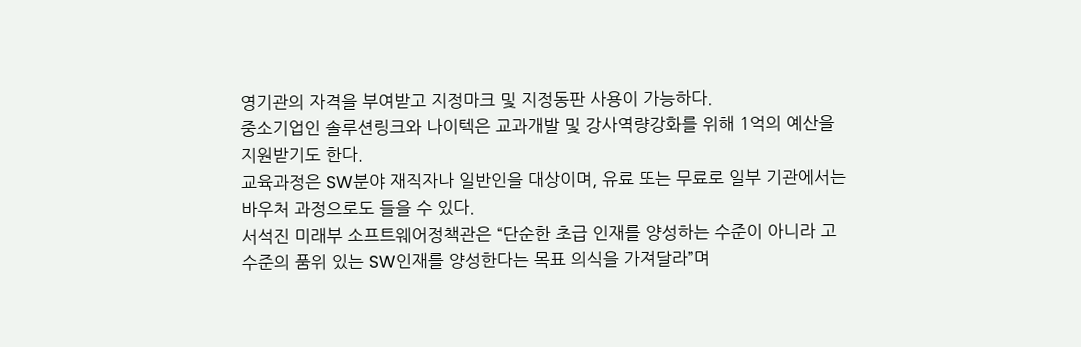영기관의 자격을 부여받고 지정마크 및 지정동판 사용이 가능하다.
중소기업인 솔루션링크와 나이텍은 교과개발 및 강사역량강화를 위해 1억의 예산을 지원받기도 한다.
교육과정은 SW분야 재직자나 일반인을 대상이며, 유료 또는 무료로 일부 기관에서는 바우처 과정으로도 들을 수 있다.
서석진 미래부 소프트웨어정책관은 “단순한 초급 인재를 양성하는 수준이 아니라 고수준의 품위 있는 SW인재를 양성한다는 목표 의식을 가져달라”며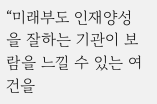“미래부도 인재양성을 잘하는 기관이 보람을 느낄 수 있는 여건을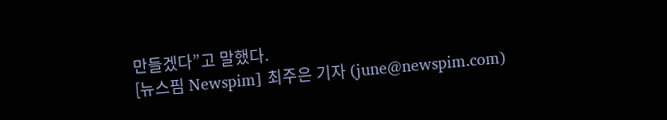만들겠다”고 말했다.
[뉴스핌 Newspim] 최주은 기자 (june@newspim.com)